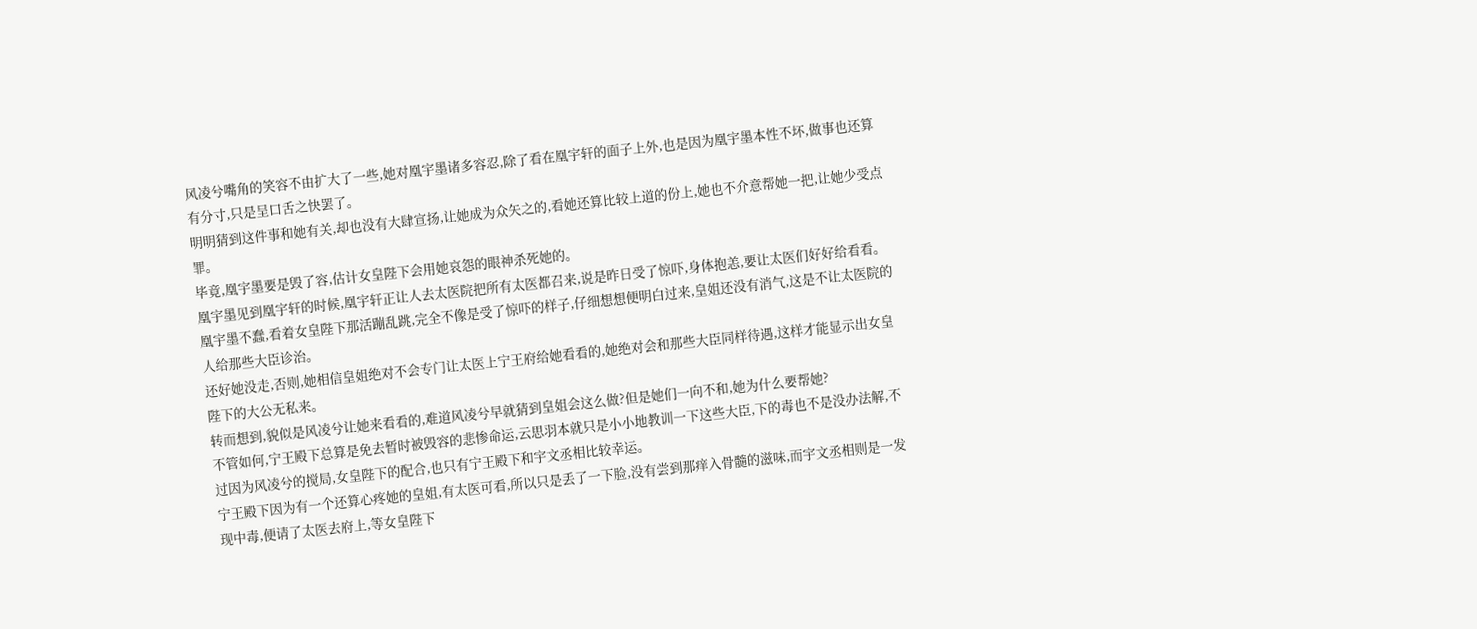风凌兮嘴角的笑容不由扩大了一些,她对凰宇墨诸多容忍,除了看在凰宇轩的面子上外,也是因为凰宇墨本性不坏,做事也还算有分寸,只是呈口舌之快罢了。
明明猜到这件事和她有关,却也没有大肆宣扬,让她成为众矢之的,看她还算比较上道的份上,她也不介意帮她一把,让她少受点罪。
毕竟,凰宇墨要是毁了容,估计女皇陛下会用她哀怨的眼神杀死她的。
凰宇墨见到凰宇轩的时候,凰宇轩正让人去太医院把所有太医都召来,说是昨日受了惊吓,身体抱恙,要让太医们好好给看看。
凰宇墨不蠢,看着女皇陛下那活蹦乱跳,完全不像是受了惊吓的样子,仔细想想便明白过来,皇姐还没有消气,这是不让太医院的人给那些大臣诊治。
还好她没走,否则,她相信皇姐绝对不会专门让太医上宁王府给她看看的,她绝对会和那些大臣同样待遇,这样才能显示出女皇陛下的大公无私来。
转而想到,貌似是风凌兮让她来看看的,难道风凌兮早就猜到皇姐会这么做?但是她们一向不和,她为什么要帮她?
不管如何,宁王殿下总算是免去暂时被毁容的悲惨命运,云思羽本就只是小小地教训一下这些大臣,下的毒也不是没办法解,不过因为风凌兮的搅局,女皇陛下的配合,也只有宁王殿下和宇文丞相比较幸运。
宁王殿下因为有一个还算心疼她的皇姐,有太医可看,所以只是丢了一下脸,没有尝到那痒入骨髓的滋味,而宇文丞相则是一发现中毒,便请了太医去府上,等女皇陛下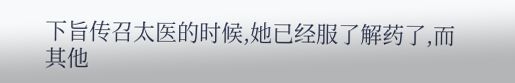下旨传召太医的时候,她已经服了解药了,而其他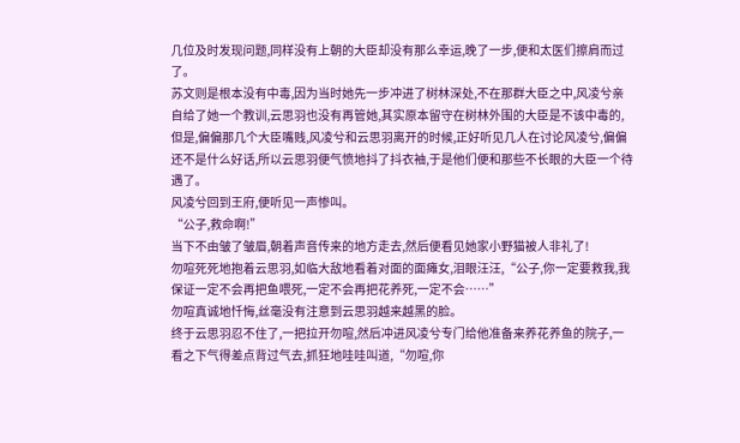几位及时发现问题,同样没有上朝的大臣却没有那么幸运,晚了一步,便和太医们擦肩而过了。
苏文则是根本没有中毒,因为当时她先一步冲进了树林深处,不在那群大臣之中,风凌兮亲自给了她一个教训,云思羽也没有再管她,其实原本留守在树林外围的大臣是不该中毒的,但是,偏偏那几个大臣嘴贱,风凌兮和云思羽离开的时候,正好听见几人在讨论风凌兮,偏偏还不是什么好话,所以云思羽便气愤地抖了抖衣袖,于是他们便和那些不长眼的大臣一个待遇了。
风凌兮回到王府,便听见一声惨叫。
“公子,救命啊!”
当下不由皱了皱眉,朝着声音传来的地方走去,然后便看见她家小野猫被人非礼了!
勿喧死死地抱着云思羽,如临大敌地看着对面的面瘫女,泪眼汪汪,“公子,你一定要救我,我保证一定不会再把鱼喂死,一定不会再把花养死,一定不会……”
勿喧真诚地忏悔,丝毫没有注意到云思羽越来越黑的脸。
终于云思羽忍不住了,一把拉开勿喧,然后冲进风凌兮专门给他准备来养花养鱼的院子,一看之下气得差点背过气去,抓狂地哇哇叫道,“勿喧,你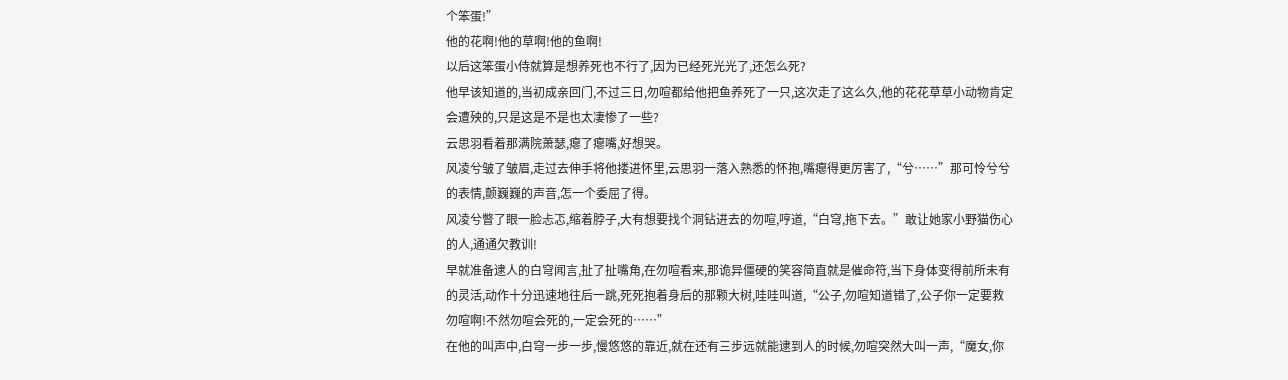个笨蛋!”
他的花啊!他的草啊!他的鱼啊!
以后这笨蛋小侍就算是想养死也不行了,因为已经死光光了,还怎么死?
他早该知道的,当初成亲回门,不过三日,勿喧都给他把鱼养死了一只,这次走了这么久,他的花花草草小动物肯定会遭殃的,只是这是不是也太凄惨了一些?
云思羽看着那满院萧瑟,瘪了瘪嘴,好想哭。
风凌兮皱了皱眉,走过去伸手将他搂进怀里,云思羽一落入熟悉的怀抱,嘴瘪得更厉害了,“兮……”那可怜兮兮的表情,颤巍巍的声音,怎一个委屈了得。
风凌兮瞥了眼一脸忐忑,缩着脖子,大有想要找个洞钻进去的勿喧,哼道,“白穹,拖下去。”敢让她家小野猫伤心的人,通通欠教训!
早就准备逮人的白穹闻言,扯了扯嘴角,在勿喧看来,那诡异僵硬的笑容简直就是催命符,当下身体变得前所未有的灵活,动作十分迅速地往后一跳,死死抱着身后的那颗大树,哇哇叫道,“公子,勿喧知道错了,公子你一定要救勿喧啊!不然勿喧会死的,一定会死的……”
在他的叫声中,白穹一步一步,慢悠悠的靠近,就在还有三步远就能逮到人的时候,勿喧突然大叫一声,“魔女,你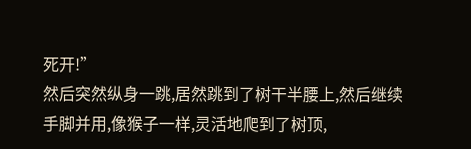死开!”
然后突然纵身一跳,居然跳到了树干半腰上,然后继续手脚并用,像猴子一样,灵活地爬到了树顶,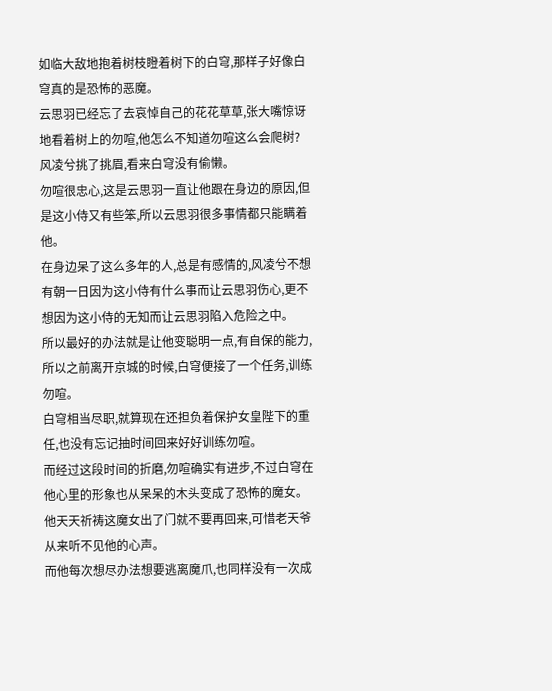如临大敌地抱着树枝瞪着树下的白穹,那样子好像白穹真的是恐怖的恶魔。
云思羽已经忘了去哀悼自己的花花草草,张大嘴惊讶地看着树上的勿喧,他怎么不知道勿喧这么会爬树?
风凌兮挑了挑眉,看来白穹没有偷懒。
勿喧很忠心,这是云思羽一直让他跟在身边的原因,但是这小侍又有些笨,所以云思羽很多事情都只能瞒着他。
在身边呆了这么多年的人,总是有感情的,风凌兮不想有朝一日因为这小侍有什么事而让云思羽伤心,更不想因为这小侍的无知而让云思羽陷入危险之中。
所以最好的办法就是让他变聪明一点,有自保的能力,所以之前离开京城的时候,白穹便接了一个任务,训练勿喧。
白穹相当尽职,就算现在还担负着保护女皇陛下的重任,也没有忘记抽时间回来好好训练勿喧。
而经过这段时间的折磨,勿喧确实有进步,不过白穹在他心里的形象也从呆呆的木头变成了恐怖的魔女。
他天天祈祷这魔女出了门就不要再回来,可惜老天爷从来听不见他的心声。
而他每次想尽办法想要逃离魔爪,也同样没有一次成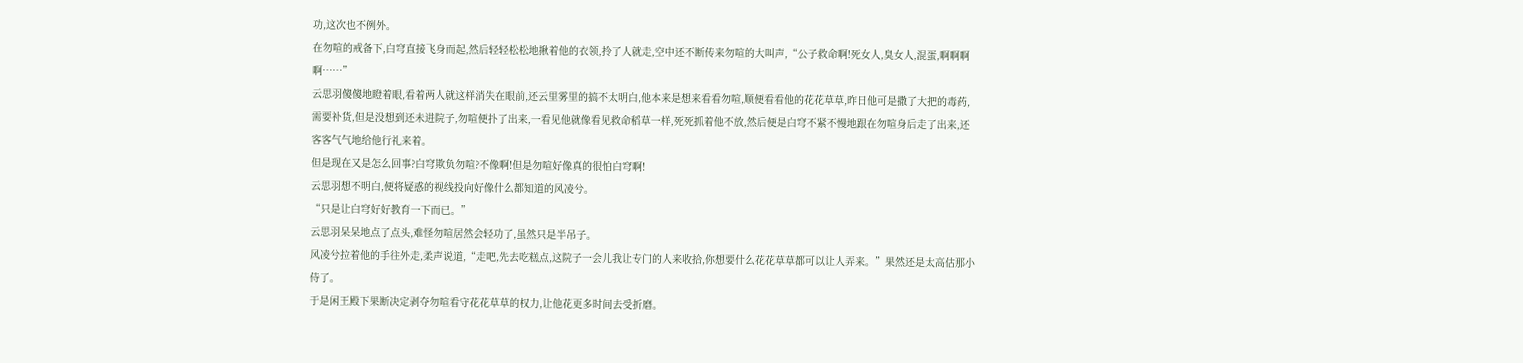功,这次也不例外。
在勿喧的戒备下,白穹直接飞身而起,然后轻轻松松地揪着他的衣领,拎了人就走,空中还不断传来勿喧的大叫声,“公子救命啊!死女人,臭女人,混蛋,啊啊啊啊……”
云思羽傻傻地瞪着眼,看着两人就这样消失在眼前,还云里雾里的搞不太明白,他本来是想来看看勿喧,顺便看看他的花花草草,昨日他可是撒了大把的毒药,需要补货,但是没想到还未进院子,勿喧便扑了出来,一看见他就像看见救命稻草一样,死死抓着他不放,然后便是白穹不紧不慢地跟在勿喧身后走了出来,还客客气气地给他行礼来着。
但是现在又是怎么回事?白穹欺负勿喧?不像啊!但是勿喧好像真的很怕白穹啊!
云思羽想不明白,便将疑惑的视线投向好像什么都知道的风凌兮。
“只是让白穹好好教育一下而已。”
云思羽呆呆地点了点头,难怪勿喧居然会轻功了,虽然只是半吊子。
风凌兮拉着他的手往外走,柔声说道,“走吧,先去吃糕点,这院子一会儿我让专门的人来收拾,你想要什么花花草草都可以让人弄来。”果然还是太高估那小侍了。
于是闲王殿下果断决定剥夺勿喧看守花花草草的权力,让他花更多时间去受折磨。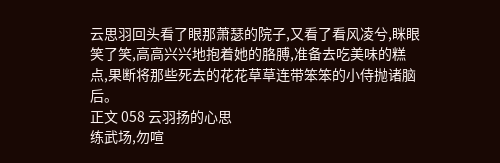云思羽回头看了眼那萧瑟的院子,又看了看风凌兮,眯眼笑了笑,高高兴兴地抱着她的胳膊,准备去吃美味的糕点,果断将那些死去的花花草草连带笨笨的小侍抛诸脑后。
正文 058 云羽扬的心思
练武场,勿喧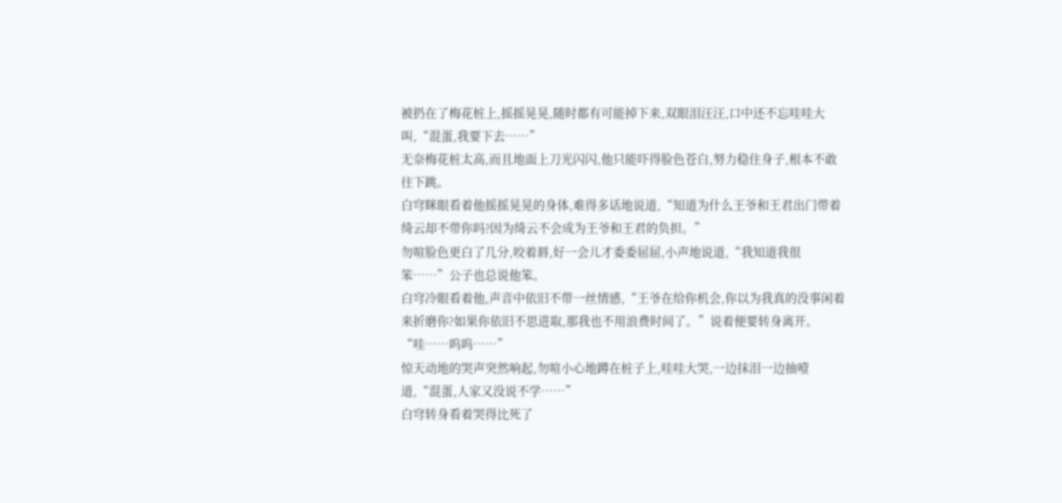被扔在了梅花桩上,摇摇晃晃,随时都有可能掉下来,双眼泪汪汪,口中还不忘哇哇大叫,“混蛋,我要下去……”
无奈梅花桩太高,而且地面上刀光闪闪,他只能吓得脸色苍白,努力稳住身子,根本不敢往下跳。
白穹眯眼看着他摇摇晃晃的身体,难得多话地说道,“知道为什么王爷和王君出门带着绮云却不带你吗?因为绮云不会成为王爷和王君的负担。”
勿喧脸色更白了几分,咬着唇,好一会儿才委委屈屈,小声地说道,“我知道我很笨……”公子也总说他笨。
白穹冷眼看着他,声音中依旧不带一丝情感,“王爷在给你机会,你以为我真的没事闲着来折磨你?如果你依旧不思进取,那我也不用浪费时间了。”说着便要转身离开。
“哇……呜呜……”
惊天动地的哭声突然响起,勿喧小心地蹲在桩子上,哇哇大哭,一边抹泪一边抽噎道,“混蛋,人家又没说不学……”
白穹转身看着哭得比死了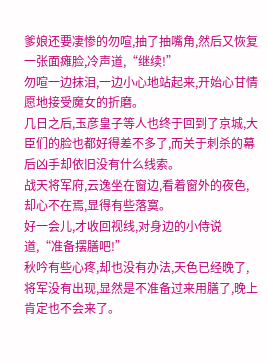爹娘还要凄惨的勿喧,抽了抽嘴角,然后又恢复一张面瘫脸,冷声道,“继续!”
勿喧一边抹泪,一边小心地站起来,开始心甘情愿地接受魔女的折磨。
几日之后,玉彦皇子等人也终于回到了京城,大臣们的脸也都好得差不多了,而关于刺杀的幕后凶手却依旧没有什么线索。
战天将军府,云逸坐在窗边,看着窗外的夜色,却心不在焉,显得有些落寞。
好一会儿,才收回视线,对身边的小侍说道,“准备摆膳吧!”
秋吟有些心疼,却也没有办法,天色已经晚了,将军没有出现,显然是不准备过来用膳了,晚上肯定也不会来了。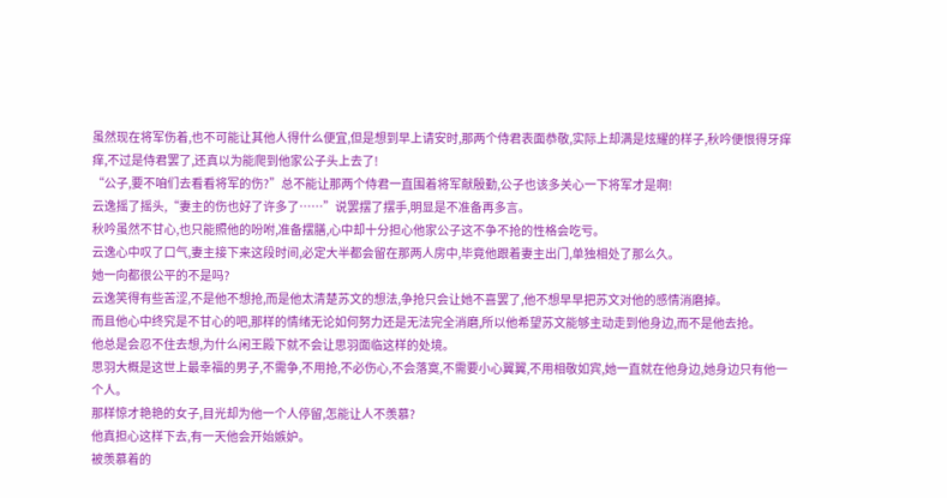虽然现在将军伤着,也不可能让其他人得什么便宜,但是想到早上请安时,那两个侍君表面恭敬,实际上却满是炫耀的样子,秋吟便恨得牙痒痒,不过是侍君罢了,还真以为能爬到他家公子头上去了!
“公子,要不咱们去看看将军的伤?”总不能让那两个侍君一直围着将军献殷勤,公子也该多关心一下将军才是啊!
云逸摇了摇头,“妻主的伤也好了许多了……”说罢摆了摆手,明显是不准备再多言。
秋吟虽然不甘心,也只能照他的吩咐,准备摆膳,心中却十分担心他家公子这不争不抢的性格会吃亏。
云逸心中叹了口气,妻主接下来这段时间,必定大半都会留在那两人房中,毕竟他跟着妻主出门,单独相处了那么久。
她一向都很公平的不是吗?
云逸笑得有些苦涩,不是他不想抢,而是他太清楚苏文的想法,争抢只会让她不喜罢了,他不想早早把苏文对他的感情消磨掉。
而且他心中终究是不甘心的吧,那样的情绪无论如何努力还是无法完全消磨,所以他希望苏文能够主动走到他身边,而不是他去抢。
他总是会忍不住去想,为什么闲王殿下就不会让思羽面临这样的处境。
思羽大概是这世上最幸福的男子,不需争,不用抢,不必伤心,不会落寞,不需要小心翼翼,不用相敬如宾,她一直就在他身边,她身边只有他一个人。
那样惊才艳艳的女子,目光却为他一个人停留,怎能让人不羡慕?
他真担心这样下去,有一天他会开始嫉妒。
被羡慕着的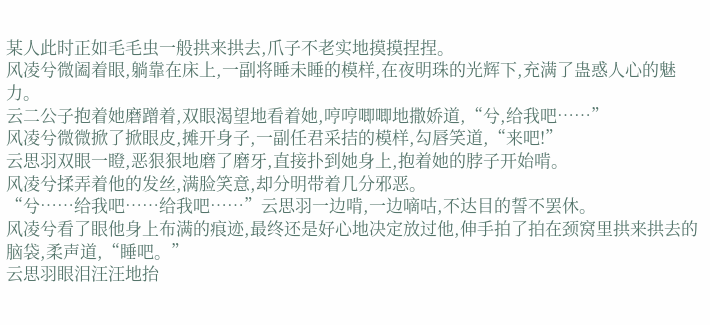某人此时正如毛毛虫一般拱来拱去,爪子不老实地摸摸捏捏。
风凌兮微阖着眼,躺靠在床上,一副将睡未睡的模样,在夜明珠的光辉下,充满了蛊惑人心的魅力。
云二公子抱着她磨蹭着,双眼渴望地看着她,哼哼唧唧地撒娇道,“兮,给我吧……”
风凌兮微微掀了掀眼皮,摊开身子,一副任君采拮的模样,勾唇笑道,“来吧!”
云思羽双眼一瞪,恶狠狠地磨了磨牙,直接扑到她身上,抱着她的脖子开始啃。
风凌兮揉弄着他的发丝,满脸笑意,却分明带着几分邪恶。
“兮……给我吧……给我吧……”云思羽一边啃,一边嘀咕,不达目的誓不罢休。
风凌兮看了眼他身上布满的痕迹,最终还是好心地决定放过他,伸手拍了拍在颈窝里拱来拱去的脑袋,柔声道,“睡吧。”
云思羽眼泪汪汪地抬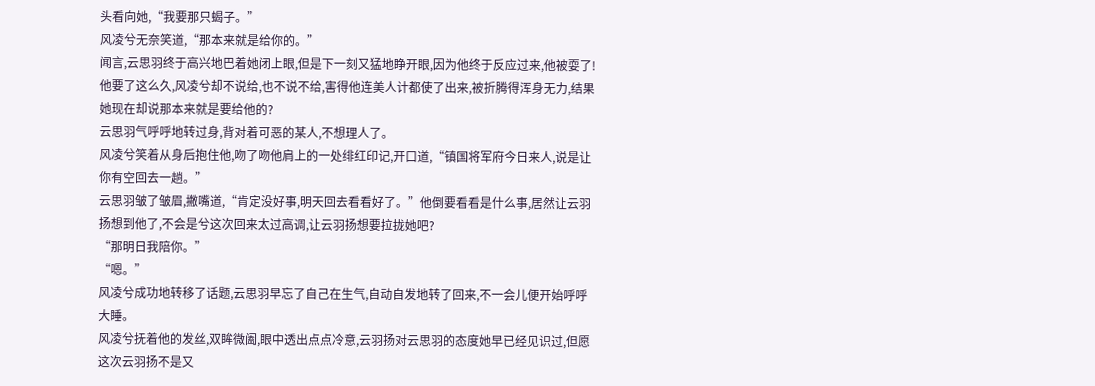头看向她,“我要那只蝎子。”
风凌兮无奈笑道,“那本来就是给你的。”
闻言,云思羽终于高兴地巴着她闭上眼,但是下一刻又猛地睁开眼,因为他终于反应过来,他被耍了!
他要了这么久,风凌兮却不说给,也不说不给,害得他连美人计都使了出来,被折腾得浑身无力,结果她现在却说那本来就是要给他的?
云思羽气呼呼地转过身,背对着可恶的某人,不想理人了。
风凌兮笑着从身后抱住他,吻了吻他肩上的一处绯红印记,开口道,“镇国将军府今日来人,说是让你有空回去一趟。”
云思羽皱了皱眉,撇嘴道,“肯定没好事,明天回去看看好了。”他倒要看看是什么事,居然让云羽扬想到他了,不会是兮这次回来太过高调,让云羽扬想要拉拢她吧?
“那明日我陪你。”
“嗯。”
风凌兮成功地转移了话题,云思羽早忘了自己在生气,自动自发地转了回来,不一会儿便开始呼呼大睡。
风凌兮抚着他的发丝,双眸微阖,眼中透出点点冷意,云羽扬对云思羽的态度她早已经见识过,但愿这次云羽扬不是又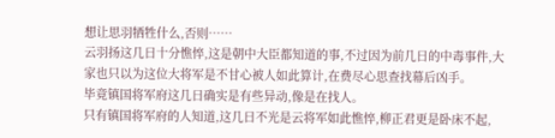想让思羽牺牲什么,否则……
云羽扬这几日十分憔悴,这是朝中大臣都知道的事,不过因为前几日的中毒事件,大家也只以为这位大将军是不甘心被人如此算计,在费尽心思查找幕后凶手。
毕竟镇国将军府这几日确实是有些异动,像是在找人。
只有镇国将军府的人知道,这几日不光是云将军如此憔悴,柳正君更是卧床不起,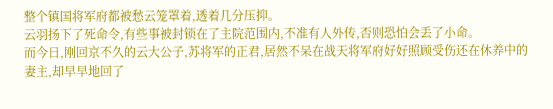整个镇国将军府都被愁云笼罩着,透着几分压抑。
云羽扬下了死命令,有些事被封锁在了主院范围内,不准有人外传,否则恐怕会丢了小命。
而今日,刚回京不久的云大公子,苏将军的正君,居然不呆在战天将军府好好照顾受伤还在休养中的妻主,却早早地回了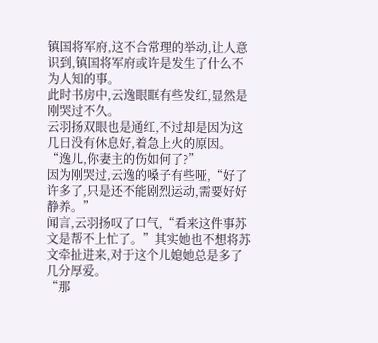镇国将军府,这不合常理的举动,让人意识到,镇国将军府或许是发生了什么不为人知的事。
此时书房中,云逸眼眶有些发红,显然是刚哭过不久。
云羽扬双眼也是通红,不过却是因为这几日没有休息好,着急上火的原因。
“逸儿,你妻主的伤如何了?”
因为刚哭过,云逸的嗓子有些哑,“好了许多了,只是还不能剧烈运动,需要好好静养。”
闻言,云羽扬叹了口气,“看来这件事苏文是帮不上忙了。”其实她也不想将苏文牵扯进来,对于这个儿媳她总是多了几分厚爱。
“那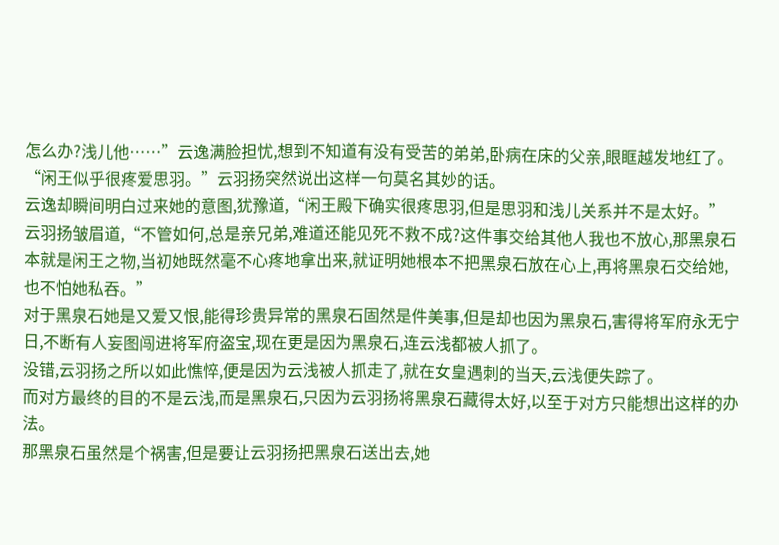怎么办?浅儿他……”云逸满脸担忧,想到不知道有没有受苦的弟弟,卧病在床的父亲,眼眶越发地红了。
“闲王似乎很疼爱思羽。”云羽扬突然说出这样一句莫名其妙的话。
云逸却瞬间明白过来她的意图,犹豫道,“闲王殿下确实很疼思羽,但是思羽和浅儿关系并不是太好。”
云羽扬皱眉道,“不管如何,总是亲兄弟,难道还能见死不救不成?这件事交给其他人我也不放心,那黑泉石本就是闲王之物,当初她既然毫不心疼地拿出来,就证明她根本不把黑泉石放在心上,再将黑泉石交给她,也不怕她私吞。”
对于黑泉石她是又爱又恨,能得珍贵异常的黑泉石固然是件美事,但是却也因为黑泉石,害得将军府永无宁日,不断有人妄图闯进将军府盗宝,现在更是因为黑泉石,连云浅都被人抓了。
没错,云羽扬之所以如此憔悴,便是因为云浅被人抓走了,就在女皇遇刺的当天,云浅便失踪了。
而对方最终的目的不是云浅,而是黑泉石,只因为云羽扬将黑泉石藏得太好,以至于对方只能想出这样的办法。
那黑泉石虽然是个祸害,但是要让云羽扬把黑泉石送出去,她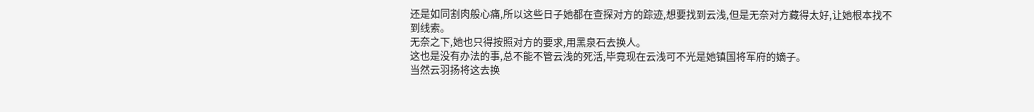还是如同割肉般心痛,所以这些日子她都在查探对方的踪迹,想要找到云浅,但是无奈对方藏得太好,让她根本找不到线索。
无奈之下,她也只得按照对方的要求,用黑泉石去换人。
这也是没有办法的事,总不能不管云浅的死活,毕竟现在云浅可不光是她镇国将军府的嫡子。
当然云羽扬将这去换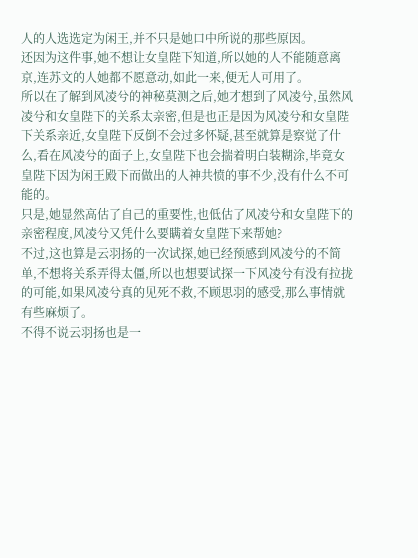人的人选选定为闲王,并不只是她口中所说的那些原因。
还因为这件事,她不想让女皇陛下知道,所以她的人不能随意离京,连苏文的人她都不愿意动,如此一来,便无人可用了。
所以在了解到风凌兮的神秘莫测之后,她才想到了风凌兮,虽然风凌兮和女皇陛下的关系太亲密,但是也正是因为风凌兮和女皇陛下关系亲近,女皇陛下反倒不会过多怀疑,甚至就算是察觉了什么,看在风凌兮的面子上,女皇陛下也会揣着明白装糊涂,毕竟女皇陛下因为闲王殿下而做出的人神共愤的事不少,没有什么不可能的。
只是,她显然高估了自己的重要性,也低估了风凌兮和女皇陛下的亲密程度,风凌兮又凭什么要瞒着女皇陛下来帮她?
不过,这也算是云羽扬的一次试探,她已经预感到风凌兮的不简单,不想将关系弄得太僵,所以也想要试探一下风凌兮有没有拉拢的可能,如果风凌兮真的见死不救,不顾思羽的感受,那么事情就有些麻烦了。
不得不说云羽扬也是一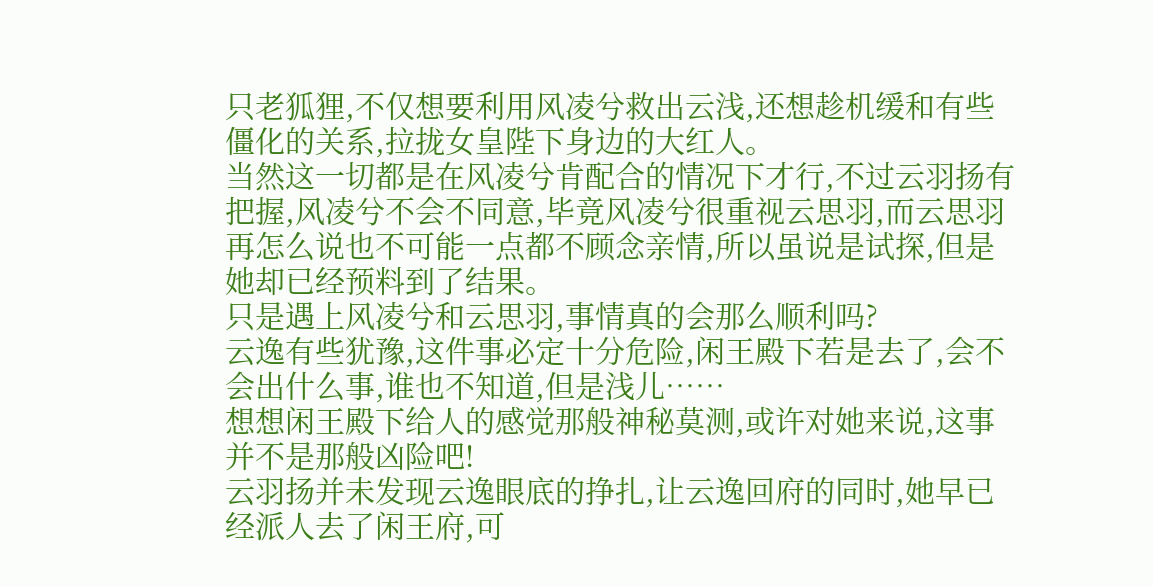只老狐狸,不仅想要利用风凌兮救出云浅,还想趁机缓和有些僵化的关系,拉拢女皇陛下身边的大红人。
当然这一切都是在风凌兮肯配合的情况下才行,不过云羽扬有把握,风凌兮不会不同意,毕竟风凌兮很重视云思羽,而云思羽再怎么说也不可能一点都不顾念亲情,所以虽说是试探,但是她却已经预料到了结果。
只是遇上风凌兮和云思羽,事情真的会那么顺利吗?
云逸有些犹豫,这件事必定十分危险,闲王殿下若是去了,会不会出什么事,谁也不知道,但是浅儿……
想想闲王殿下给人的感觉那般神秘莫测,或许对她来说,这事并不是那般凶险吧!
云羽扬并未发现云逸眼底的挣扎,让云逸回府的同时,她早已经派人去了闲王府,可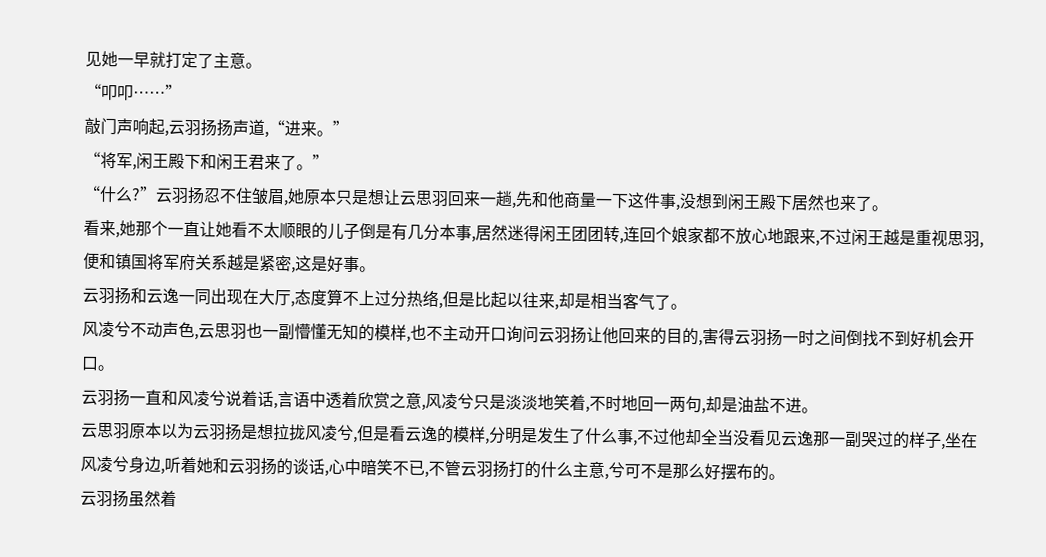见她一早就打定了主意。
“叩叩……”
敲门声响起,云羽扬扬声道,“进来。”
“将军,闲王殿下和闲王君来了。”
“什么?”云羽扬忍不住皱眉,她原本只是想让云思羽回来一趟,先和他商量一下这件事,没想到闲王殿下居然也来了。
看来,她那个一直让她看不太顺眼的儿子倒是有几分本事,居然迷得闲王团团转,连回个娘家都不放心地跟来,不过闲王越是重视思羽,便和镇国将军府关系越是紧密,这是好事。
云羽扬和云逸一同出现在大厅,态度算不上过分热络,但是比起以往来,却是相当客气了。
风凌兮不动声色,云思羽也一副懵懂无知的模样,也不主动开口询问云羽扬让他回来的目的,害得云羽扬一时之间倒找不到好机会开口。
云羽扬一直和风凌兮说着话,言语中透着欣赏之意,风凌兮只是淡淡地笑着,不时地回一两句,却是油盐不进。
云思羽原本以为云羽扬是想拉拢风凌兮,但是看云逸的模样,分明是发生了什么事,不过他却全当没看见云逸那一副哭过的样子,坐在风凌兮身边,听着她和云羽扬的谈话,心中暗笑不已,不管云羽扬打的什么主意,兮可不是那么好摆布的。
云羽扬虽然着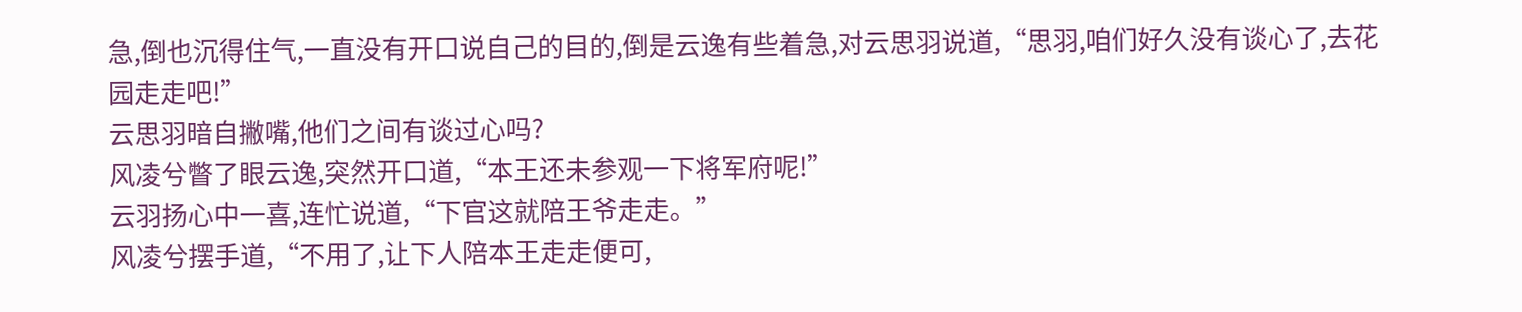急,倒也沉得住气,一直没有开口说自己的目的,倒是云逸有些着急,对云思羽说道,“思羽,咱们好久没有谈心了,去花园走走吧!”
云思羽暗自撇嘴,他们之间有谈过心吗?
风凌兮瞥了眼云逸,突然开口道,“本王还未参观一下将军府呢!”
云羽扬心中一喜,连忙说道,“下官这就陪王爷走走。”
风凌兮摆手道,“不用了,让下人陪本王走走便可,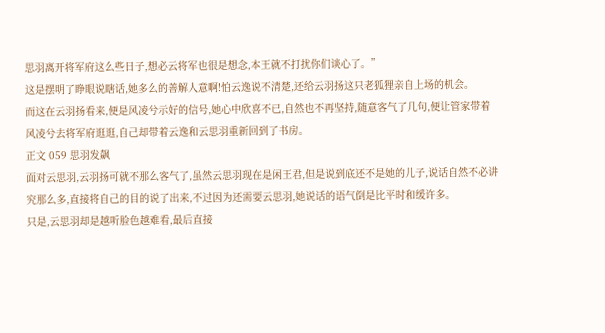思羽离开将军府这么些日子,想必云将军也很是想念,本王就不打扰你们谈心了。”
这是摆明了睁眼说瞎话,她多么的善解人意啊!怕云逸说不清楚,还给云羽扬这只老狐狸亲自上场的机会。
而这在云羽扬看来,便是风凌兮示好的信号,她心中欣喜不已,自然也不再坚持,随意客气了几句,便让管家带着风凌兮去将军府逛逛,自己却带着云逸和云思羽重新回到了书房。
正文 059 思羽发飙
面对云思羽,云羽扬可就不那么客气了,虽然云思羽现在是闲王君,但是说到底还不是她的儿子,说话自然不必讲究那么多,直接将自己的目的说了出来,不过因为还需要云思羽,她说话的语气倒是比平时和缓许多。
只是,云思羽却是越听脸色越难看,最后直接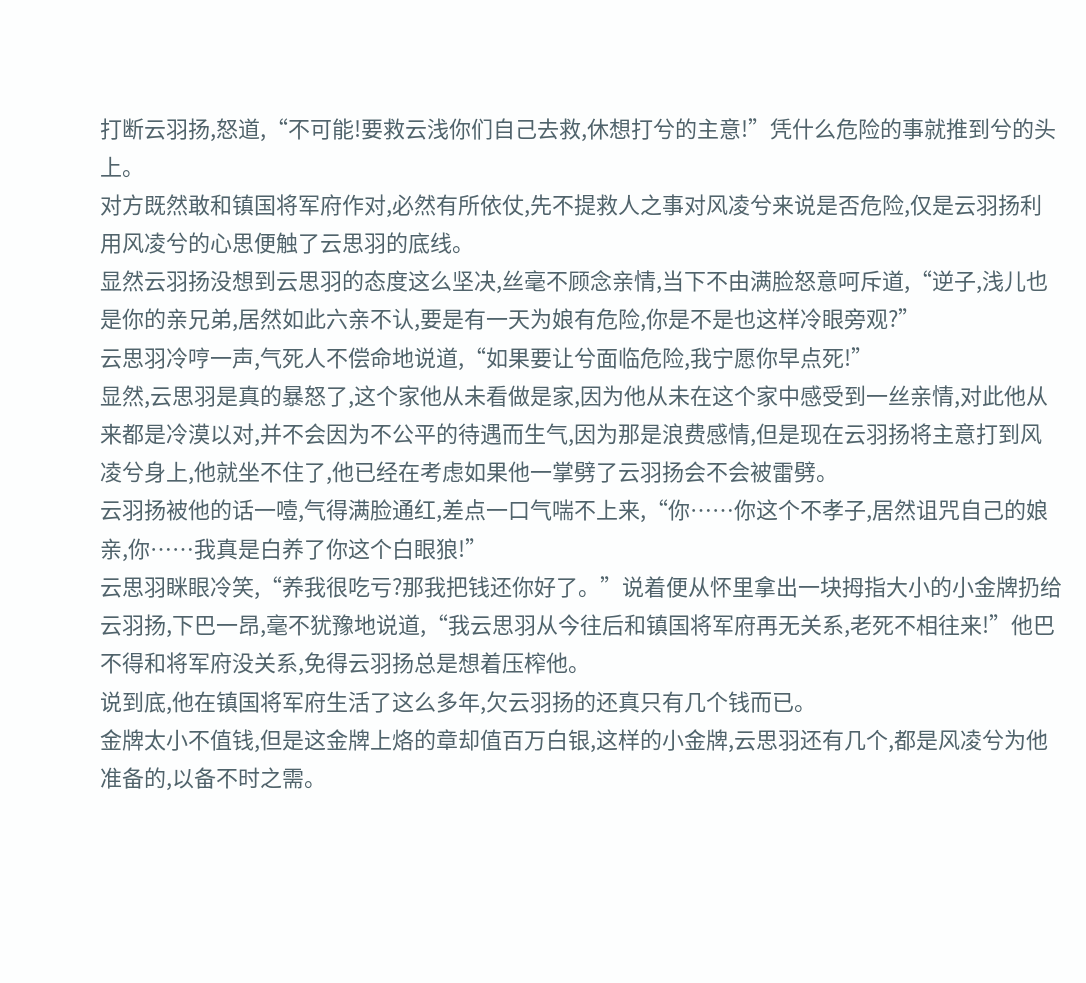打断云羽扬,怒道,“不可能!要救云浅你们自己去救,休想打兮的主意!”凭什么危险的事就推到兮的头上。
对方既然敢和镇国将军府作对,必然有所依仗,先不提救人之事对风凌兮来说是否危险,仅是云羽扬利用风凌兮的心思便触了云思羽的底线。
显然云羽扬没想到云思羽的态度这么坚决,丝毫不顾念亲情,当下不由满脸怒意呵斥道,“逆子,浅儿也是你的亲兄弟,居然如此六亲不认,要是有一天为娘有危险,你是不是也这样冷眼旁观?”
云思羽冷哼一声,气死人不偿命地说道,“如果要让兮面临危险,我宁愿你早点死!”
显然,云思羽是真的暴怒了,这个家他从未看做是家,因为他从未在这个家中感受到一丝亲情,对此他从来都是冷漠以对,并不会因为不公平的待遇而生气,因为那是浪费感情,但是现在云羽扬将主意打到风凌兮身上,他就坐不住了,他已经在考虑如果他一掌劈了云羽扬会不会被雷劈。
云羽扬被他的话一噎,气得满脸通红,差点一口气喘不上来,“你……你这个不孝子,居然诅咒自己的娘亲,你……我真是白养了你这个白眼狼!”
云思羽眯眼冷笑,“养我很吃亏?那我把钱还你好了。”说着便从怀里拿出一块拇指大小的小金牌扔给云羽扬,下巴一昂,毫不犹豫地说道,“我云思羽从今往后和镇国将军府再无关系,老死不相往来!”他巴不得和将军府没关系,免得云羽扬总是想着压榨他。
说到底,他在镇国将军府生活了这么多年,欠云羽扬的还真只有几个钱而已。
金牌太小不值钱,但是这金牌上烙的章却值百万白银,这样的小金牌,云思羽还有几个,都是风凌兮为他准备的,以备不时之需。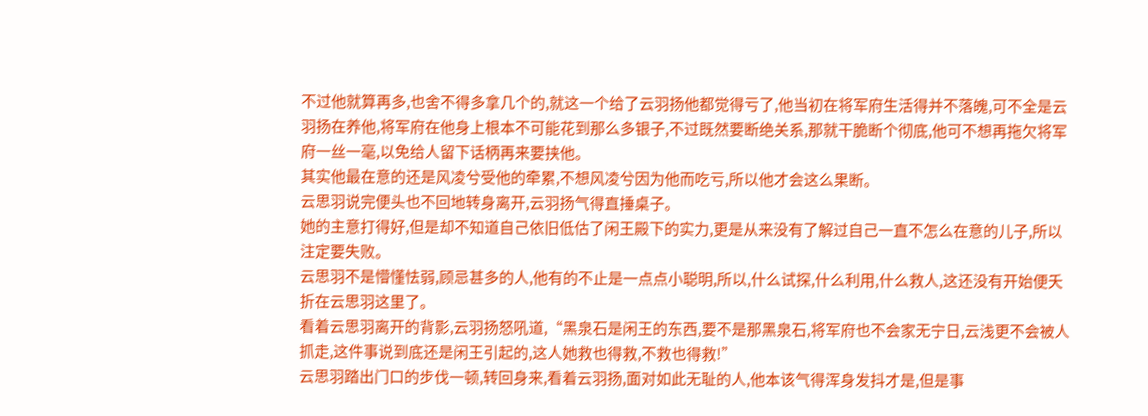不过他就算再多,也舍不得多拿几个的,就这一个给了云羽扬他都觉得亏了,他当初在将军府生活得并不落魄,可不全是云羽扬在养他,将军府在他身上根本不可能花到那么多银子,不过既然要断绝关系,那就干脆断个彻底,他可不想再拖欠将军府一丝一毫,以免给人留下话柄再来要挟他。
其实他最在意的还是风凌兮受他的牵累,不想风凌兮因为他而吃亏,所以他才会这么果断。
云思羽说完便头也不回地转身离开,云羽扬气得直捶桌子。
她的主意打得好,但是却不知道自己依旧低估了闲王殿下的实力,更是从来没有了解过自己一直不怎么在意的儿子,所以注定要失败。
云思羽不是懵懂怯弱,顾忌甚多的人,他有的不止是一点点小聪明,所以,什么试探,什么利用,什么救人,这还没有开始便夭折在云思羽这里了。
看着云思羽离开的背影,云羽扬怒吼道,“黑泉石是闲王的东西,要不是那黑泉石,将军府也不会家无宁日,云浅更不会被人抓走,这件事说到底还是闲王引起的,这人她救也得救,不救也得救!”
云思羽踏出门口的步伐一顿,转回身来,看着云羽扬,面对如此无耻的人,他本该气得浑身发抖才是,但是事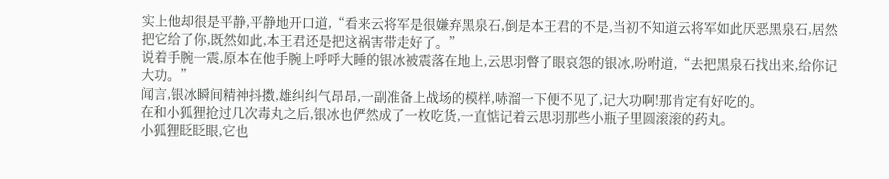实上他却很是平静,平静地开口道,“看来云将军是很嫌弃黑泉石,倒是本王君的不是,当初不知道云将军如此厌恶黑泉石,居然把它给了你,既然如此,本王君还是把这祸害带走好了。”
说着手腕一震,原本在他手腕上呼呼大睡的银冰被震落在地上,云思羽瞥了眼哀怨的银冰,吩咐道,“去把黑泉石找出来,给你记大功。”
闻言,银冰瞬间精神抖擞,雄纠纠气昂昂,一副准备上战场的模样,哧溜一下便不见了,记大功啊!那肯定有好吃的。
在和小狐狸抢过几次毒丸之后,银冰也俨然成了一枚吃货,一直惦记着云思羽那些小瓶子里圆滚滚的药丸。
小狐狸眨眨眼,它也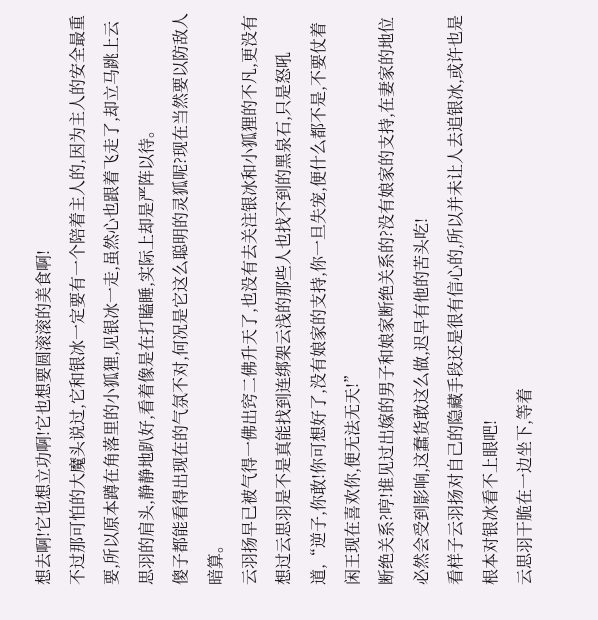想去啊!它也想立功啊!它也想要圆滚滚的美食啊!
不过那可怕的大魔头说过,它和银冰一定要有一个陪着主人的,因为主人的安全最重要,所以原本蹲在角落里的小狐狸,见银冰一走,虽然心也跟着飞走了,却立马跳上云思羽的肩头,静静地趴好,看着像是在打瞌睡,实际上却是严阵以待。
傻子都能看得出现在的气氛不对,何况是它这么聪明的灵狐呢?现在当然要以防敌人暗算。
云羽扬早已被气得一佛出窍二佛升天了,也没有去关注银冰和小狐狸的不凡,更没有想过云思羽是不是真能找到连绑架云浅的那些人也找不到的黑泉石,只是怒吼道,“逆子,你敢!你可想好了,没有娘家的支持,你一旦失宠,便什么都不是,不要仗着闲王现在喜欢你,便无法无天!”
断绝关系?哼!谁见过出嫁的男子和娘家断绝关系的?没有娘家的支持,在妻家的地位必然会受到影响,这蠢货敢这么做,迟早有他的苦头吃!
看样子云羽扬对自己的隐藏手段还是很有信心的,所以并未让人去追银冰,或许也是根本对银冰看不上眼吧!
云思羽干脆在一边坐下,等着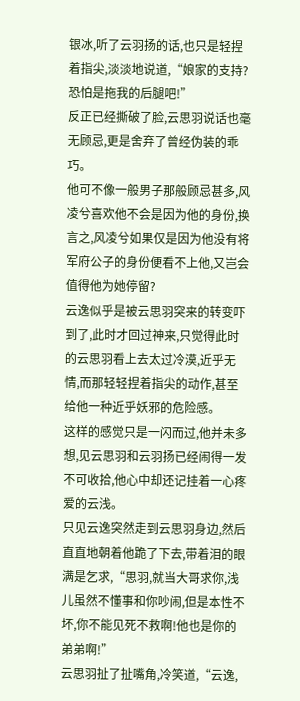银冰,听了云羽扬的话,也只是轻捏着指尖,淡淡地说道,“娘家的支持?恐怕是拖我的后腿吧!”
反正已经撕破了脸,云思羽说话也毫无顾忌,更是舍弃了曾经伪装的乖巧。
他可不像一般男子那般顾忌甚多,风凌兮喜欢他不会是因为他的身份,换言之,风凌兮如果仅是因为他没有将军府公子的身份便看不上他,又岂会值得他为她停留?
云逸似乎是被云思羽突来的转变吓到了,此时才回过神来,只觉得此时的云思羽看上去太过冷漠,近乎无情,而那轻轻捏着指尖的动作,甚至给他一种近乎妖邪的危险感。
这样的感觉只是一闪而过,他并未多想,见云思羽和云羽扬已经闹得一发不可收拾,他心中却还记挂着一心疼爱的云浅。
只见云逸突然走到云思羽身边,然后直直地朝着他跪了下去,带着泪的眼满是乞求,“思羽,就当大哥求你,浅儿虽然不懂事和你吵闹,但是本性不坏,你不能见死不救啊!他也是你的弟弟啊!”
云思羽扯了扯嘴角,冷笑道,“云逸,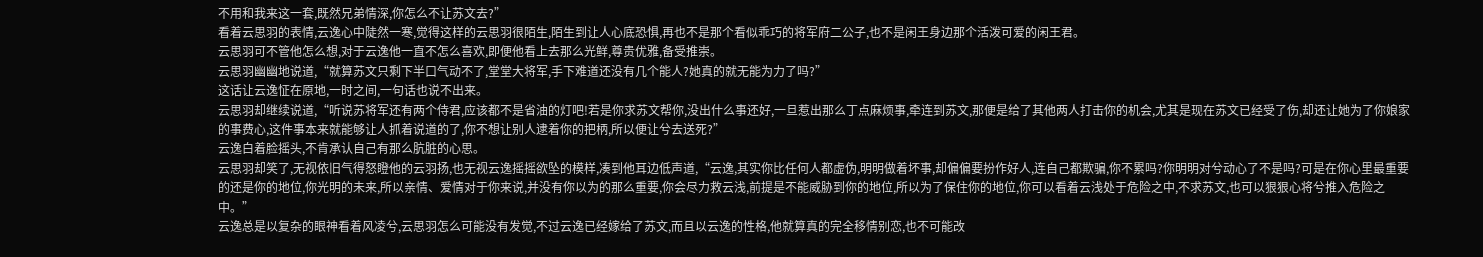不用和我来这一套,既然兄弟情深,你怎么不让苏文去?”
看着云思羽的表情,云逸心中陡然一寒,觉得这样的云思羽很陌生,陌生到让人心底恐惧,再也不是那个看似乖巧的将军府二公子,也不是闲王身边那个活泼可爱的闲王君。
云思羽可不管他怎么想,对于云逸他一直不怎么喜欢,即便他看上去那么光鲜,尊贵优雅,备受推崇。
云思羽幽幽地说道,“就算苏文只剩下半口气动不了,堂堂大将军,手下难道还没有几个能人?她真的就无能为力了吗?”
这话让云逸怔在原地,一时之间,一句话也说不出来。
云思羽却继续说道,“听说苏将军还有两个侍君,应该都不是省油的灯吧!若是你求苏文帮你,没出什么事还好,一旦惹出那么丁点麻烦事,牵连到苏文,那便是给了其他两人打击你的机会,尤其是现在苏文已经受了伤,却还让她为了你娘家的事费心,这件事本来就能够让人抓着说道的了,你不想让别人逮着你的把柄,所以便让兮去送死?”
云逸白着脸摇头,不肯承认自己有那么肮脏的心思。
云思羽却笑了,无视依旧气得怒瞪他的云羽扬,也无视云逸摇摇欲坠的模样,凑到他耳边低声道,“云逸,其实你比任何人都虚伪,明明做着坏事,却偏偏要扮作好人,连自己都欺骗,你不累吗?你明明对兮动心了不是吗?可是在你心里最重要的还是你的地位,你光明的未来,所以亲情、爱情对于你来说,并没有你以为的那么重要,你会尽力救云浅,前提是不能威胁到你的地位,所以为了保住你的地位,你可以看着云浅处于危险之中,不求苏文,也可以狠狠心将兮推入危险之中。”
云逸总是以复杂的眼神看着风凌兮,云思羽怎么可能没有发觉,不过云逸已经嫁给了苏文,而且以云逸的性格,他就算真的完全移情别恋,也不可能改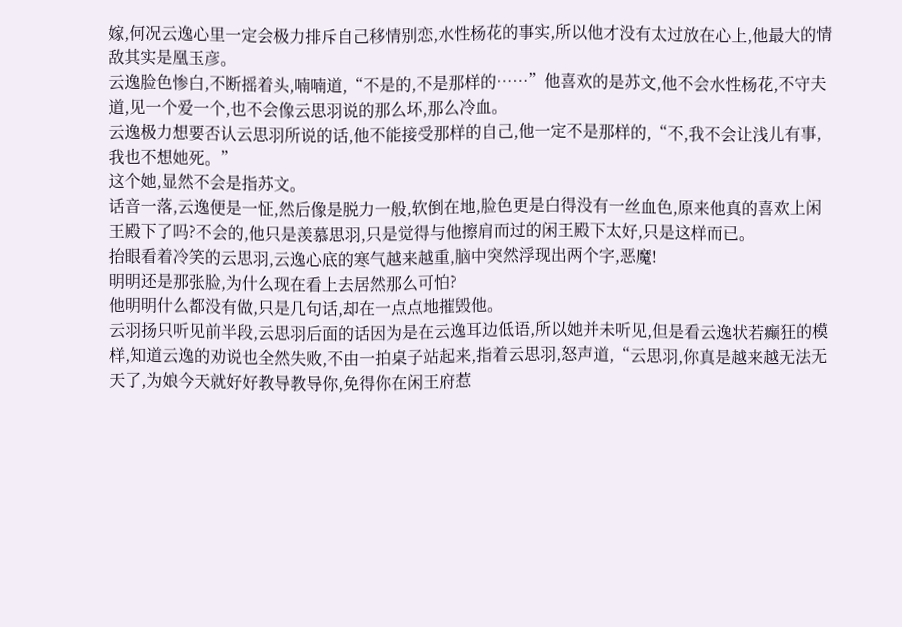嫁,何况云逸心里一定会极力排斥自己移情别恋,水性杨花的事实,所以他才没有太过放在心上,他最大的情敌其实是凰玉彦。
云逸脸色惨白,不断摇着头,喃喃道,“不是的,不是那样的……”他喜欢的是苏文,他不会水性杨花,不守夫道,见一个爱一个,也不会像云思羽说的那么坏,那么冷血。
云逸极力想要否认云思羽所说的话,他不能接受那样的自己,他一定不是那样的,“不,我不会让浅儿有事,我也不想她死。”
这个她,显然不会是指苏文。
话音一落,云逸便是一怔,然后像是脱力一般,软倒在地,脸色更是白得没有一丝血色,原来他真的喜欢上闲王殿下了吗?不会的,他只是羡慕思羽,只是觉得与他擦肩而过的闲王殿下太好,只是这样而已。
抬眼看着冷笑的云思羽,云逸心底的寒气越来越重,脑中突然浮现出两个字,恶魔!
明明还是那张脸,为什么现在看上去居然那么可怕?
他明明什么都没有做,只是几句话,却在一点点地摧毁他。
云羽扬只听见前半段,云思羽后面的话因为是在云逸耳边低语,所以她并未听见,但是看云逸状若癫狂的模样,知道云逸的劝说也全然失败,不由一拍桌子站起来,指着云思羽,怒声道,“云思羽,你真是越来越无法无天了,为娘今天就好好教导教导你,免得你在闲王府惹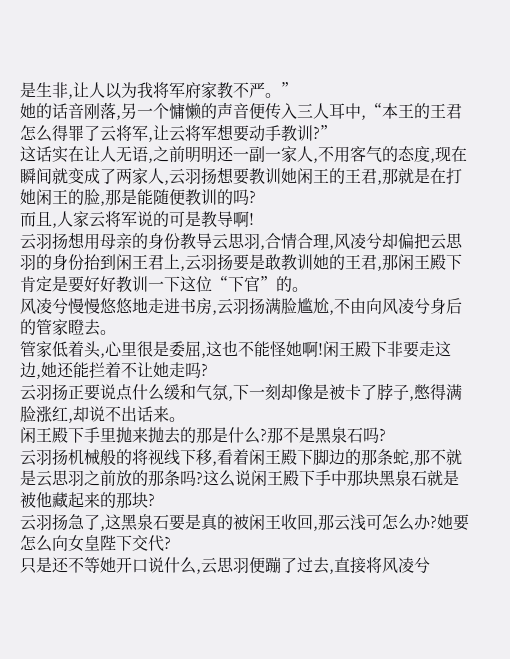是生非,让人以为我将军府家教不严。”
她的话音刚落,另一个慵懒的声音便传入三人耳中,“本王的王君怎么得罪了云将军,让云将军想要动手教训?”
这话实在让人无语,之前明明还一副一家人,不用客气的态度,现在瞬间就变成了两家人,云羽扬想要教训她闲王的王君,那就是在打她闲王的脸,那是能随便教训的吗?
而且,人家云将军说的可是教导啊!
云羽扬想用母亲的身份教导云思羽,合情合理,风凌兮却偏把云思羽的身份抬到闲王君上,云羽扬要是敢教训她的王君,那闲王殿下肯定是要好好教训一下这位“下官”的。
风凌兮慢慢悠悠地走进书房,云羽扬满脸尴尬,不由向风凌兮身后的管家瞪去。
管家低着头,心里很是委屈,这也不能怪她啊!闲王殿下非要走这边,她还能拦着不让她走吗?
云羽扬正要说点什么缓和气氛,下一刻却像是被卡了脖子,憋得满脸涨红,却说不出话来。
闲王殿下手里抛来抛去的那是什么?那不是黑泉石吗?
云羽扬机械般的将视线下移,看着闲王殿下脚边的那条蛇,那不就是云思羽之前放的那条吗?这么说闲王殿下手中那块黑泉石就是被他藏起来的那块?
云羽扬急了,这黑泉石要是真的被闲王收回,那云浅可怎么办?她要怎么向女皇陛下交代?
只是还不等她开口说什么,云思羽便蹦了过去,直接将风凌兮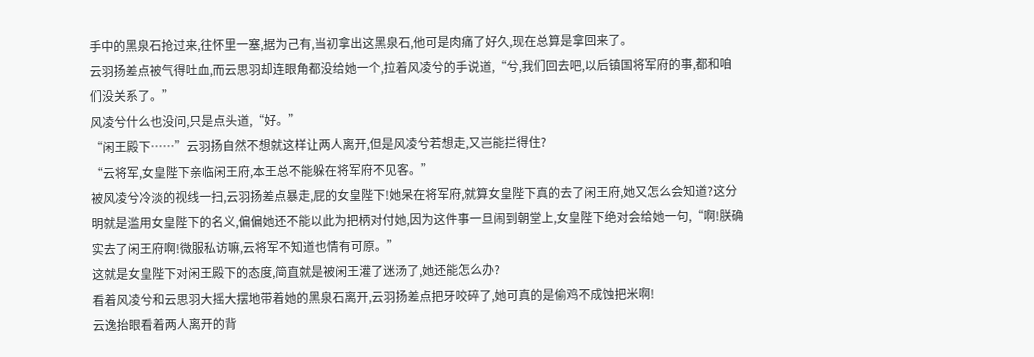手中的黑泉石抢过来,往怀里一塞,据为己有,当初拿出这黑泉石,他可是肉痛了好久,现在总算是拿回来了。
云羽扬差点被气得吐血,而云思羽却连眼角都没给她一个,拉着风凌兮的手说道,“兮,我们回去吧,以后镇国将军府的事,都和咱们没关系了。”
风凌兮什么也没问,只是点头道,“好。”
“闲王殿下……”云羽扬自然不想就这样让两人离开,但是风凌兮若想走,又岂能拦得住?
“云将军,女皇陛下亲临闲王府,本王总不能躲在将军府不见客。”
被风凌兮冷淡的视线一扫,云羽扬差点暴走,屁的女皇陛下!她呆在将军府,就算女皇陛下真的去了闲王府,她又怎么会知道?这分明就是滥用女皇陛下的名义,偏偏她还不能以此为把柄对付她,因为这件事一旦闹到朝堂上,女皇陛下绝对会给她一句,“啊!朕确实去了闲王府啊!微服私访嘛,云将军不知道也情有可原。”
这就是女皇陛下对闲王殿下的态度,简直就是被闲王灌了迷汤了,她还能怎么办?
看着风凌兮和云思羽大摇大摆地带着她的黑泉石离开,云羽扬差点把牙咬碎了,她可真的是偷鸡不成蚀把米啊!
云逸抬眼看着两人离开的背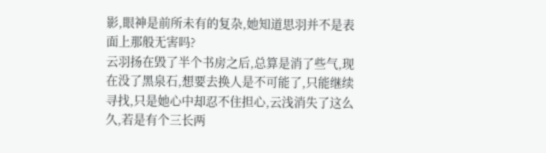影,眼神是前所未有的复杂,她知道思羽并不是表面上那般无害吗?
云羽扬在毁了半个书房之后,总算是消了些气,现在没了黑泉石,想要去换人是不可能了,只能继续寻找,只是她心中却忍不住担心,云浅消失了这么久,若是有个三长两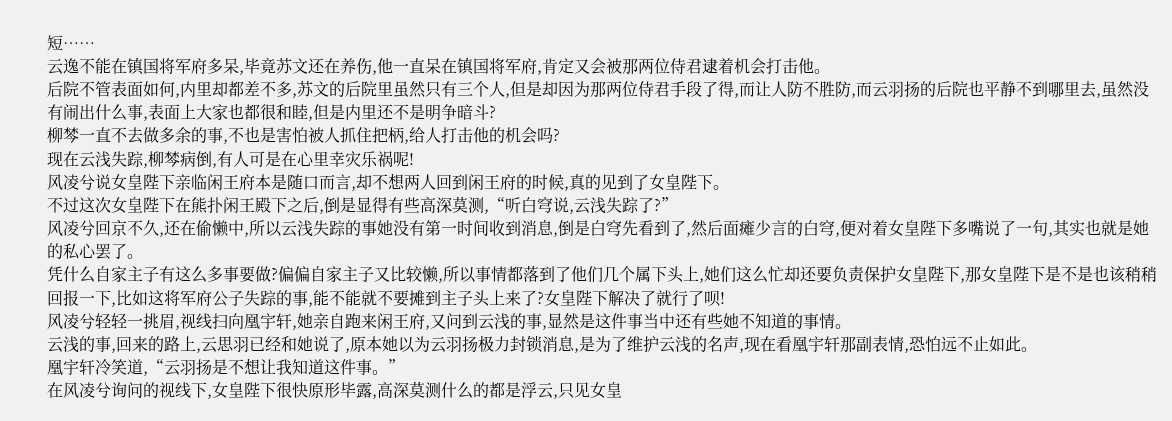短……
云逸不能在镇国将军府多呆,毕竟苏文还在养伤,他一直呆在镇国将军府,肯定又会被那两位侍君逮着机会打击他。
后院不管表面如何,内里却都差不多,苏文的后院里虽然只有三个人,但是却因为那两位侍君手段了得,而让人防不胜防,而云羽扬的后院也平静不到哪里去,虽然没有闹出什么事,表面上大家也都很和睦,但是内里还不是明争暗斗?
柳棽一直不去做多余的事,不也是害怕被人抓住把柄,给人打击他的机会吗?
现在云浅失踪,柳棽病倒,有人可是在心里幸灾乐祸呢!
风凌兮说女皇陛下亲临闲王府本是随口而言,却不想两人回到闲王府的时候,真的见到了女皇陛下。
不过这次女皇陛下在熊扑闲王殿下之后,倒是显得有些高深莫测,“听白穹说,云浅失踪了?”
风凌兮回京不久,还在偷懒中,所以云浅失踪的事她没有第一时间收到消息,倒是白穹先看到了,然后面瘫少言的白穹,便对着女皇陛下多嘴说了一句,其实也就是她的私心罢了。
凭什么自家主子有这么多事要做?偏偏自家主子又比较懒,所以事情都落到了他们几个属下头上,她们这么忙却还要负责保护女皇陛下,那女皇陛下是不是也该稍稍回报一下,比如这将军府公子失踪的事,能不能就不要摊到主子头上来了?女皇陛下解决了就行了呗!
风凌兮轻轻一挑眉,视线扫向凰宇轩,她亲自跑来闲王府,又问到云浅的事,显然是这件事当中还有些她不知道的事情。
云浅的事,回来的路上,云思羽已经和她说了,原本她以为云羽扬极力封锁消息,是为了维护云浅的名声,现在看凰宇轩那副表情,恐怕远不止如此。
凰宇轩冷笑道,“云羽扬是不想让我知道这件事。”
在风凌兮询问的视线下,女皇陛下很快原形毕露,高深莫测什么的都是浮云,只见女皇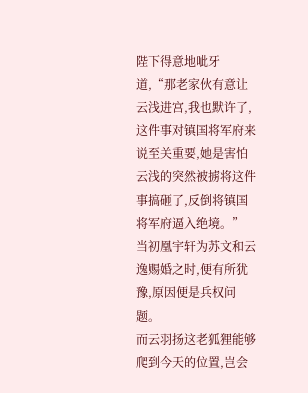陛下得意地呲牙道,“那老家伙有意让云浅进宫,我也默许了,这件事对镇国将军府来说至关重要,她是害怕云浅的突然被掳将这件事搞砸了,反倒将镇国将军府逼入绝境。”
当初凰宇轩为苏文和云逸赐婚之时,便有所犹豫,原因便是兵权问题。
而云羽扬这老狐狸能够爬到今天的位置,岂会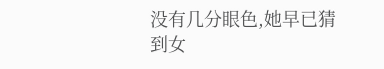没有几分眼色,她早已猜到女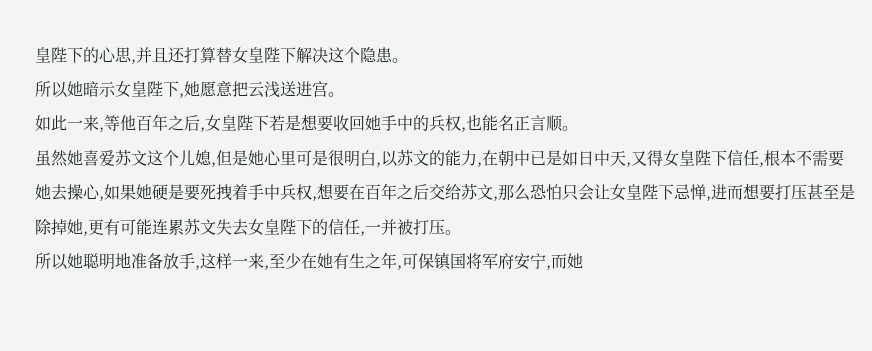皇陛下的心思,并且还打算替女皇陛下解决这个隐患。
所以她暗示女皇陛下,她愿意把云浅送进宫。
如此一来,等他百年之后,女皇陛下若是想要收回她手中的兵权,也能名正言顺。
虽然她喜爱苏文这个儿媳,但是她心里可是很明白,以苏文的能力,在朝中已是如日中天,又得女皇陛下信任,根本不需要她去操心,如果她硬是要死拽着手中兵权,想要在百年之后交给苏文,那么恐怕只会让女皇陛下忌惮,进而想要打压甚至是除掉她,更有可能连累苏文失去女皇陛下的信任,一并被打压。
所以她聪明地准备放手,这样一来,至少在她有生之年,可保镇国将军府安宁,而她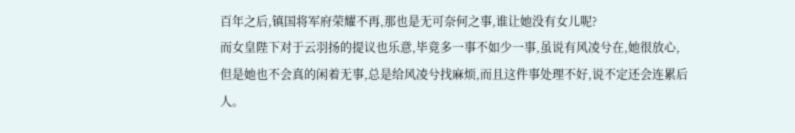百年之后,镇国将军府荣耀不再,那也是无可奈何之事,谁让她没有女儿呢?
而女皇陛下对于云羽扬的提议也乐意,毕竟多一事不如少一事,虽说有风凌兮在,她很放心,但是她也不会真的闲着无事,总是给风凌兮找麻烦,而且这件事处理不好,说不定还会连累后人。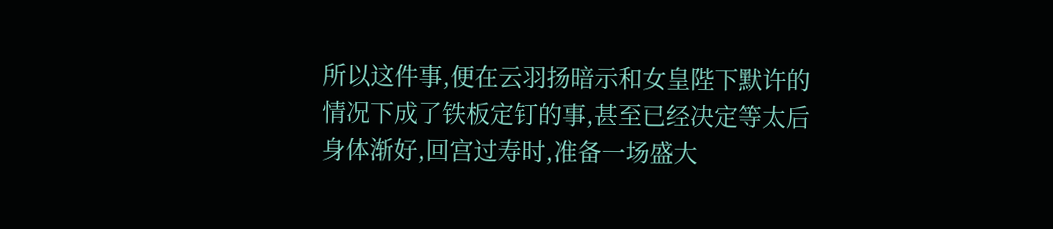所以这件事,便在云羽扬暗示和女皇陛下默许的情况下成了铁板定钉的事,甚至已经决定等太后身体渐好,回宫过寿时,准备一场盛大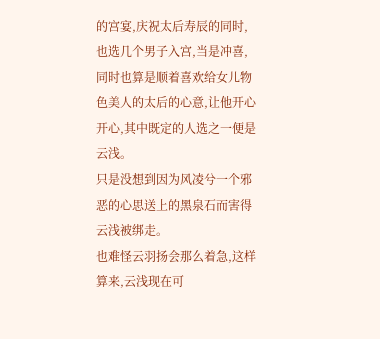的宫宴,庆祝太后寿辰的同时,也选几个男子入宫,当是冲喜,同时也算是顺着喜欢给女儿物色美人的太后的心意,让他开心开心,其中既定的人选之一便是云浅。
只是没想到因为风凌兮一个邪恶的心思送上的黑泉石而害得云浅被绑走。
也难怪云羽扬会那么着急,这样算来,云浅现在可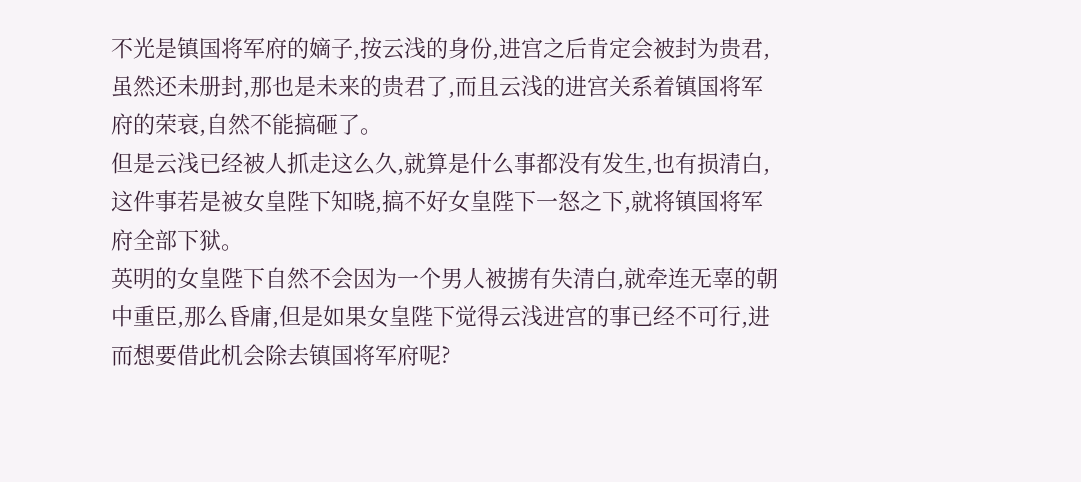不光是镇国将军府的嫡子,按云浅的身份,进宫之后肯定会被封为贵君,虽然还未册封,那也是未来的贵君了,而且云浅的进宫关系着镇国将军府的荣衰,自然不能搞砸了。
但是云浅已经被人抓走这么久,就算是什么事都没有发生,也有损清白,这件事若是被女皇陛下知晓,搞不好女皇陛下一怒之下,就将镇国将军府全部下狱。
英明的女皇陛下自然不会因为一个男人被掳有失清白,就牵连无辜的朝中重臣,那么昏庸,但是如果女皇陛下觉得云浅进宫的事已经不可行,进而想要借此机会除去镇国将军府呢?